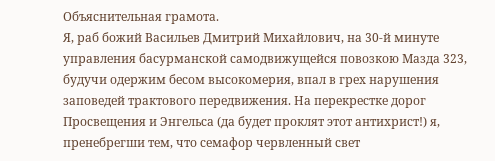Объяснительная грамота.
Я, раб божий Васильев Дмитрий Михайлович, на 30-й минуте управления басурманской самодвижущейся повозкою Мазда 323, будучи одержим бесом высокомерия, впал в грех нарушения заповедей трактового передвижения. На перекрестке дорог Просвещения и Энгельса (да будет проклят этот антихрист!) я, пренебрегши тем, что семафор червленный свет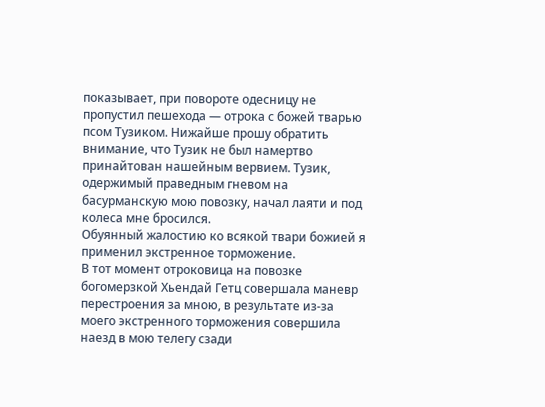показывает, при повороте одесницу не пропустил пешехода — отрока с божей тварью псом Тузиком. Нижайше прошу обратить внимание, что Тузик не был намертво принайтован нашейным вервием. Тузик, одержимый праведным гневом на басурманскую мою повозку, начал лаяти и под колеса мне бросился.
Обуянный жалостию ко всякой твари божией я применил экстренное торможение.
В тот момент отроковица на повозке богомерзкой Хьендай Гетц совершала маневр перестроения за мною, в результате из-за моего экстренного торможения совершила наезд в мою телегу сзади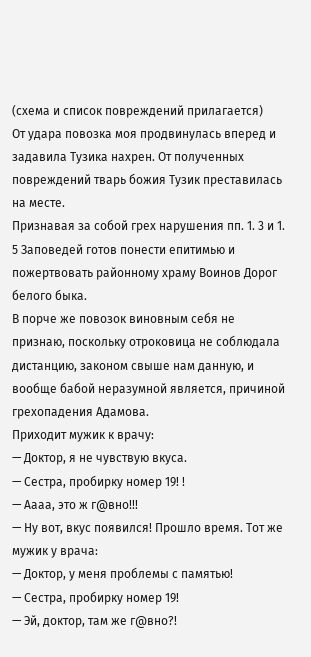(схема и список повреждений прилагается)
От удара повозка моя продвинулась вперед и задавила Тузика нахрен. От полученных повреждений тварь божия Тузик преставилась на месте.
Признавая за собой грех нарушения пп. 1. 3 и 1. 5 Заповедей готов понести епитимью и пожертвовать районному храму Воинов Дорог белого быка.
В порче же повозок виновным себя не признаю, поскольку отроковица не соблюдала дистанцию, законом свыше нам данную, и вообще бабой неразумной является, причиной грехопадения Адамова.
Приходит мужик к врачу:
— Доктор, я не чувствую вкуса.
— Сестра, пробирку номер 19! !
— Аааа, это ж г@вно!!!
— Ну вот, вкус появился! Прошло время. Тот же мужик у врача:
— Доктор, у меня проблемы с памятью!
— Сестра, пробирку номер 19!
— Эй, доктор, там же г@вно?!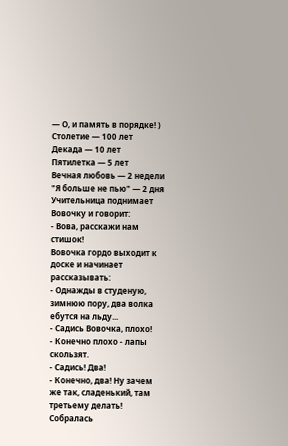— О, и память в порядке! )
Столетие — 100 лет
Декада — 10 лет
Пятилетка — 5 лет
Вечная любовь — 2 недели
"Я больше не пью" — 2 дня
Учительница поднимает Вовочку и говорит:
- Вова, расскажи нам стишок!
Вовочка гордо выходит к доске и начинает рассказывать:
- Однажды в студеную, зимнюю пору, два волка ебутся на льду...
- Садись Вовочка, плохо!
- Конечно плохо - лапы скользят.
- Садись! Два!
- Конечно, два! Ну зачем же так, сладенький, там третьему делать!
Собралась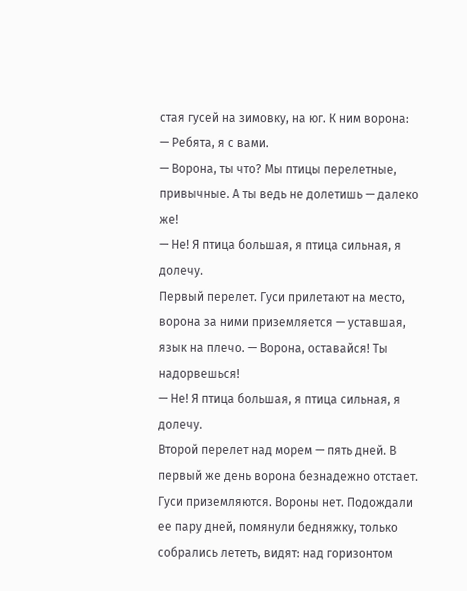стая гусей на зимовку, на юг. К ним ворона:
— Ребята, я с вами.
— Ворона, ты что? Мы птицы перелетные, привычные. А ты ведь не долетишь — далеко же!
— Не! Я птица большая, я птица сильная, я долечу.
Первый перелет. Гуси прилетают на место, ворона за ними приземляется — уставшая, язык на плечо. — Ворона, оставайся! Ты надорвешься!
— Не! Я птица большая, я птица сильная, я долечу.
Второй перелет над морем — пять дней. В первый же день ворона безнадежно отстает. Гуси приземляются. Вороны нет. Подождали ее пару дней, помянули бедняжку, только собрались лететь, видят: над горизонтом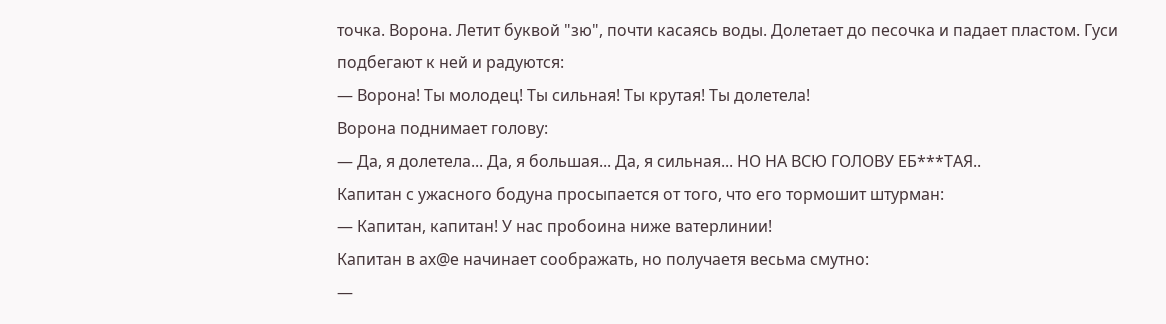точка. Ворона. Летит буквой "зю", почти касаясь воды. Долетает до песочка и падает пластом. Гуси подбегают к ней и радуются:
— Ворона! Ты молодец! Ты сильная! Ты крутая! Ты долетела!
Ворона поднимает голову:
— Да, я долетела... Да, я большая... Да, я сильная... НО НА ВСЮ ГОЛОВУ ЕБ***ТАЯ..
Капитан с ужасного бодуна просыпается от того, что его тормошит штурман:
— Капитан, капитан! У нас пробоина ниже ватерлинии!
Капитан в ах@е начинает соображать, но получаетя весьма смутно:
—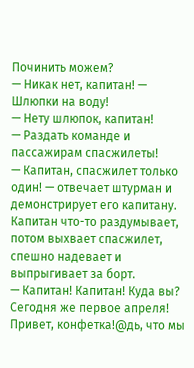Починить можем?
— Никак нет, капитан! — Шлюпки на воду!
— Нету шлюпок, капитан!
— Раздать команде и пассажирам спасжилеты!
— Капитан, спасжилет только один! — отвечает штурман и демонстрирует его капитану.
Капитан что-то раздумывает, потом выхвает спасжилет, спешно надевает и выпрыгивает за борт.
— Капитан! Капитан! Куда вы? Сегодня же первое апреля! Привет, конфетка!@дь, что мы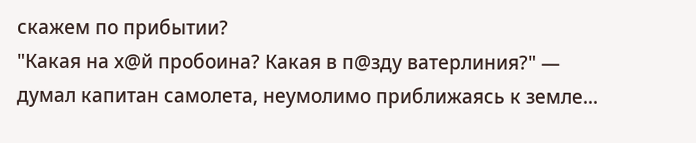скажем по прибытии?
"Какая на х@й пробоина? Какая в п@зду ватерлиния?" — думал капитан самолета, неумолимо приближаясь к земле...